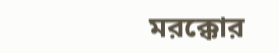মরক্কোর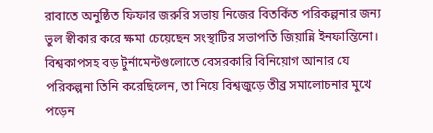রাবাতে অনুষ্ঠিত ফিফার জরুরি সভায় নিজের বিতর্কিত পরিকল্পনার জন্য ভুল স্বীকার করে ক্ষমা চেয়েছেন সংস্থাটির সভাপতি জিয়ান্নি ইনফান্তিনো। বিশ্বকাপসহ বড় টুর্নামেন্টগুলোতে বেসরকারি বিনিয়োগ আনার যে পরিকল্পনা তিনি করেছিলেন, তা নিয়ে বিশ্বজুড়ে তীব্র সমালোচনার মুখে পড়েন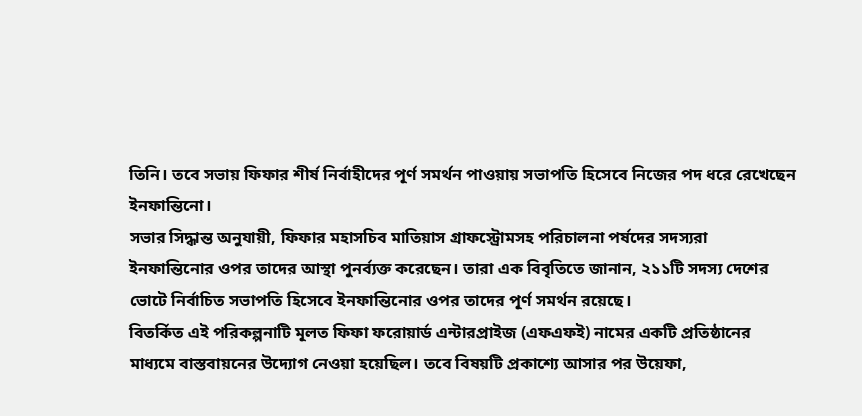তিনি। তবে সভায় ফিফার শীর্ষ নির্বাহীদের পূর্ণ সমর্থন পাওয়ায় সভাপতি হিসেবে নিজের পদ ধরে রেখেছেন ইনফান্তিনো।
সভার সিদ্ধান্ত অনুযায়ী, ফিফার মহাসচিব মাতিয়াস গ্রাফস্ট্রোমসহ পরিচালনা পর্ষদের সদস্যরা ইনফান্তিনোর ওপর তাদের আস্থা পুনর্ব্যক্ত করেছেন। তারা এক বিবৃতিতে জানান, ২১১টি সদস্য দেশের ভোটে নির্বাচিত সভাপতি হিসেবে ইনফান্তিনোর ওপর তাদের পূর্ণ সমর্থন রয়েছে।
বিতর্কিত এই পরিকল্পনাটি মূলত ফিফা ফরোয়ার্ড এন্টারপ্রাইজ (এফএফই) নামের একটি প্রতিষ্ঠানের মাধ্যমে বাস্তবায়নের উদ্যোগ নেওয়া হয়েছিল। তবে বিষয়টি প্রকাশ্যে আসার পর উয়েফা,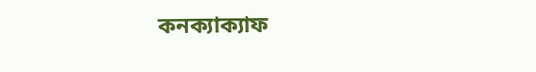কনক্যাক্যাফ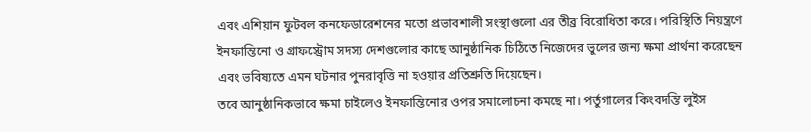এবং এশিয়ান ফুটবল কনফেডারেশনের মতো প্রভাবশালী সংস্থাগুলো এর তীব্র বিরোধিতা করে। পরিস্থিতি নিয়ন্ত্রণে ইনফান্তিনো ও গ্রাফস্ট্রোম সদস্য দেশগুলোর কাছে আনুষ্ঠানিক চিঠিতে নিজেদের ভুলের জন্য ক্ষমা প্রার্থনা করেছেন এবং ভবিষ্যতে এমন ঘটনার পুনরাবৃত্তি না হওয়ার প্রতিশ্রুতি দিয়েছেন।
তবে আনুষ্ঠানিকভাবে ক্ষমা চাইলেও ইনফান্তিনোর ওপর সমালোচনা কমছে না। পর্তুগালের কিংবদন্তি লুইস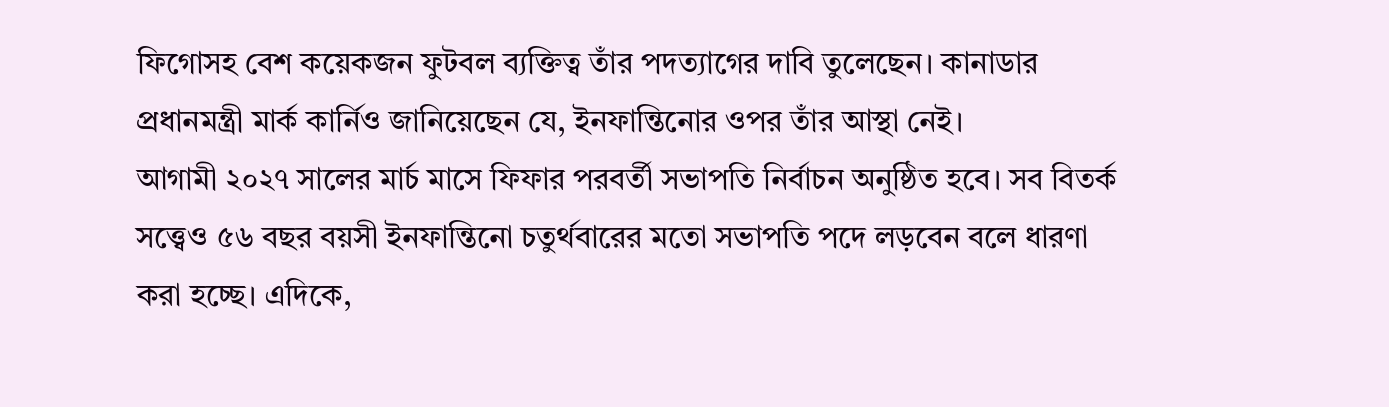ফিগোসহ বেশ কয়েকজন ফুটবল ব্যক্তিত্ব তাঁর পদত্যাগের দাবি তুলেছেন। কানাডার প্রধানমন্ত্রী মার্ক কার্নিও জানিয়েছেন যে, ইনফান্তিনোর ওপর তাঁর আস্থা নেই।
আগামী ২০২৭ সালের মার্চ মাসে ফিফার পরবর্তী সভাপতি নির্বাচন অনুষ্ঠিত হবে। সব বিতর্ক সত্ত্বেও ৫৬ বছর বয়সী ইনফান্তিনো চতুর্থবারের মতো সভাপতি পদে লড়বেন বলে ধারণা করা হচ্ছে। এদিকে,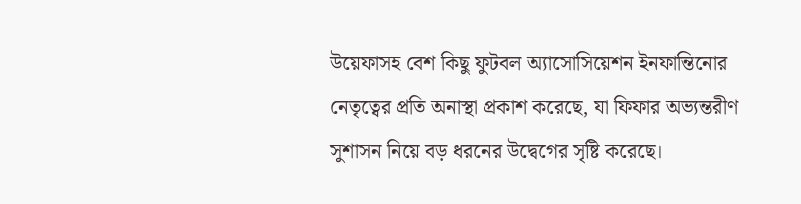উয়েফাসহ বেশ কিছু ফুটবল অ্যাসোসিয়েশন ইনফান্তিনোর নেতৃত্বের প্রতি অনাস্থা প্রকাশ করেছে, যা ফিফার অভ্যন্তরীণ সুশাসন নিয়ে বড় ধরনের উদ্বেগের সৃষ্টি করেছে।